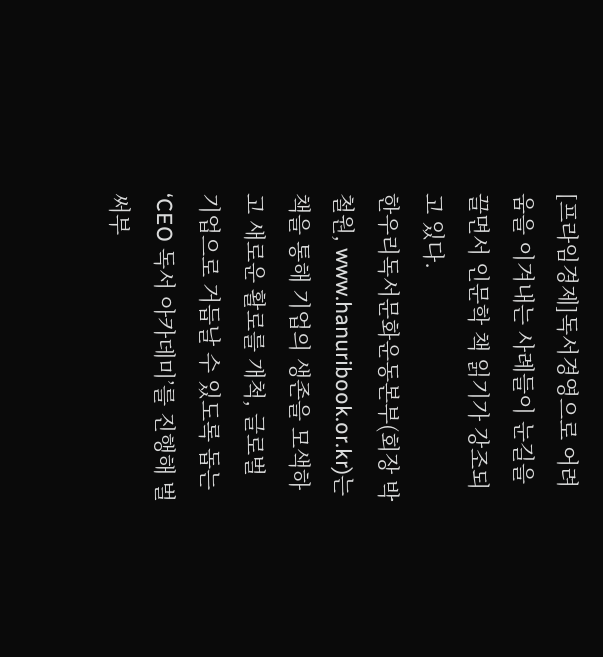[프라임경제]독서경영으로 어려움을 이겨내는 사례들이 눈길을 끌면서 인문학 책 읽기가 강조되고 있다.
한우리독서문화운동본부(회장 박철원, www.hanuribook.or.kr)는 책을 통해 기업의 생존을 모색하고 새로운 활로를 개척, 글로벌 기업으로 거듭날 수 있도록 돕는 ‘CEO 독서 아카데미’를 진행해 벌써부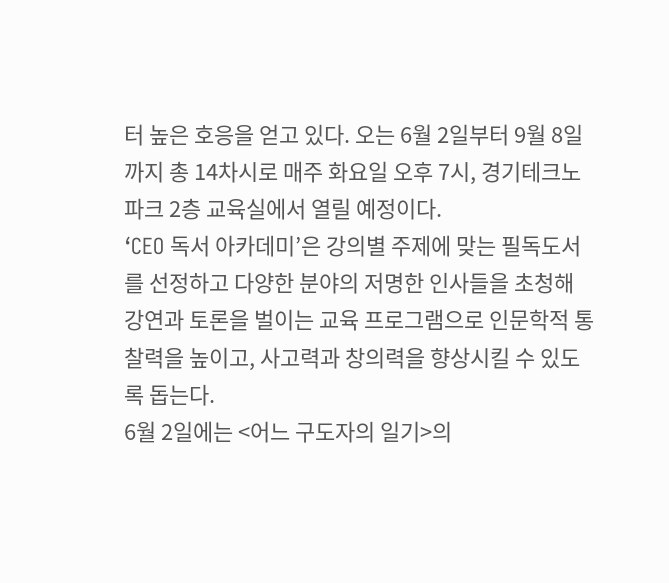터 높은 호응을 얻고 있다. 오는 6월 2일부터 9월 8일까지 총 14차시로 매주 화요일 오후 7시, 경기테크노파크 2층 교육실에서 열릴 예정이다.
‘CEO 독서 아카데미’은 강의별 주제에 맞는 필독도서를 선정하고 다양한 분야의 저명한 인사들을 초청해 강연과 토론을 벌이는 교육 프로그램으로 인문학적 통찰력을 높이고, 사고력과 창의력을 향상시킬 수 있도록 돕는다.
6월 2일에는 <어느 구도자의 일기>의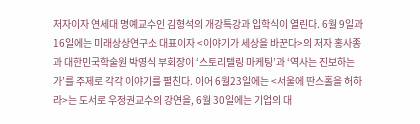저자이자 연세대 명예교수인 김형석의 개강특강과 입학식이 열린다. 6월 9일과 16일에는 미래상상연구소 대표이자 <이야기가 세상을 바꾼다>의 저자 홍사종과 대한민국학술원 박영식 부회장이 ‘스토리텔링 마케팅’과 ‘역사는 진보하는가’를 주제로 각각 이야기를 펼친다. 이어 6월23일에는 <서울에 딴스홀을 허하라>는 도서로 우정권교수의 강연을, 6월 30일에는 기업의 대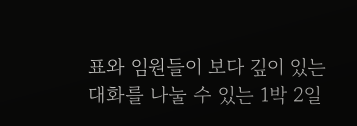표와 임원들이 보다 깊이 있는 대화를 나눌 수 있는 1박 2일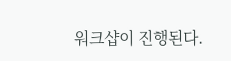워크샵이 진행된다.